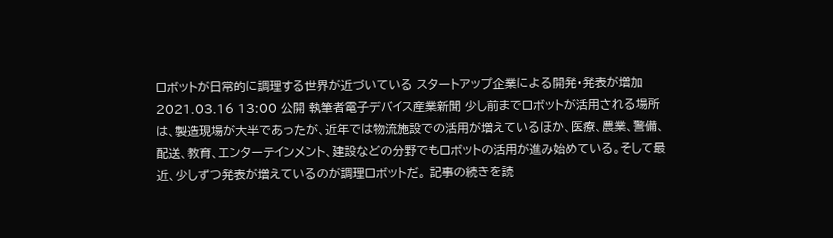ロボットが日常的に調理する世界が近づいている スタートアップ企業による開発・発表が増加 2021.03.16 13:00 公開 執筆者電子デバイス産業新聞 少し前までロボットが活用される場所は、製造現場が大半であったが、近年では物流施設での活用が増えているほか、医療、農業、警備、配送、教育、エンターテインメント、建設などの分野でもロボットの活用が進み始めている。そして最近、少しずつ発表が増えているのが調理ロボットだ。 記事の続きを読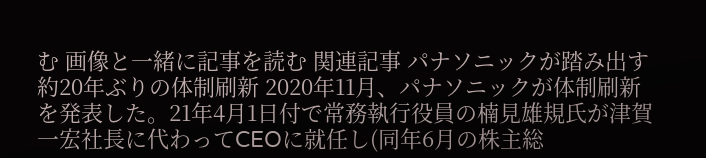む 画像と一緒に記事を読む 関連記事 パナソニックが踏み出す約20年ぶりの体制刷新 2020年11月、パナソニックが体制刷新を発表した。21年4月1日付で常務執行役員の楠見雄規氏が津賀一宏社長に代わってCEOに就任し(同年6月の株主総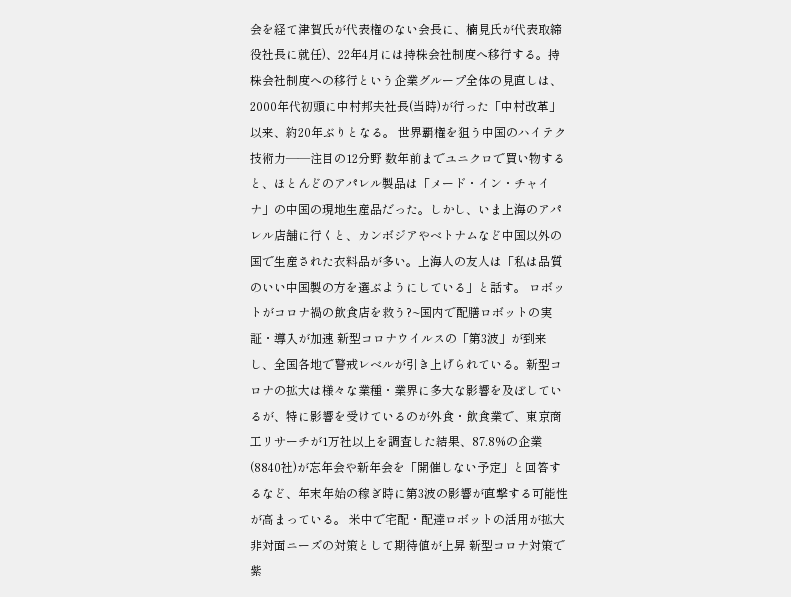会を経て津賀氏が代表権のない会長に、楠見氏が代表取締役社長に就任)、22年4月には持株会社制度へ移行する。持株会社制度への移行という企業グループ全体の見直しは、2000年代初頭に中村邦夫社長(当時)が行った「中村改革」以来、約20年ぶりとなる。 世界覇権を狙う中国のハイテク技術力――注目の12分野 数年前までユニクロで買い物すると、ほとんどのアパレル製品は「メード・イン・チャイナ」の中国の現地生産品だった。しかし、いま上海のアパレル店舗に行くと、カンボジアやベトナムなど中国以外の国で生産された衣料品が多い。上海人の友人は「私は品質のいい中国製の方を選ぶようにしている」と話す。 ロボットがコロナ禍の飲食店を救う?~国内で配膳ロボットの実証・導入が加速 新型コロナウイルスの「第3波」が到来し、全国各地で警戒レベルが引き上げられている。新型コロナの拡大は様々な業種・業界に多大な影響を及ぼしているが、特に影響を受けているのが外食・飲食業で、東京商工リサーチが1万社以上を調査した結果、87.8%の企業(8840社)が忘年会や新年会を「開催しない予定」と回答するなど、年末年始の稼ぎ時に第3波の影響が直撃する可能性が高まっている。 米中で宅配・配達ロボットの活用が拡大 非対面ニーズの対策として期待値が上昇 新型コロナ対策で紫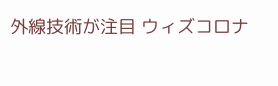外線技術が注目 ウィズコロナ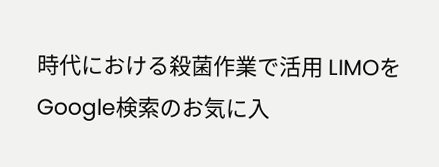時代における殺菌作業で活用 LIMOをGoogle検索のお気に入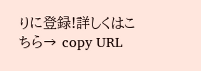りに登録!詳しくはこちら→ copy URL